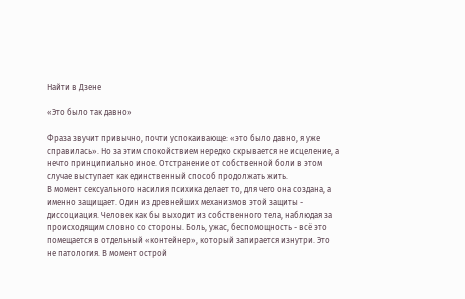Найти в Дзене

«Это было так давно»

Фраза звучит привычно, почти успокаивающе: «это было давно, я уже справилась». Но за этим спокойствием нередко скрывается не исцеление, а нечто принципиально иное. Отстранение от собственной боли в этом случае выступает как единственный способ продолжать жить.
В момент сексуального насилия психика делает то, для чего она создана, а именно защищает. Один из древнейших механизмов этой защиты - диссоциация. Человек как бы выходит из собственного тела, наблюдая за происходящим словно со стороны. Боль, ужас, беспомощность - всё это помещается в отдельный «контейнер», который запирается изнутри. Это не патология. В момент острой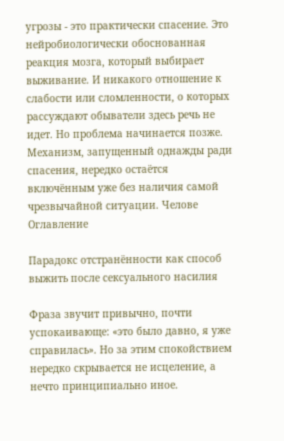угрозы - это практически спасение. Это нейробиологически обоснованная реакция мозга, который выбирает выживание. И никакого отношение к слабости или сломленности, о которых рассуждают обыватели здесь речь не идет. Но проблема начинается позже. Механизм, запущенный однажды ради спасения, нередко остаётся включённым уже без наличия самой чрезвычайной ситуации. Челове
Оглавление

Парадокс отстранённости как способ выжить после сексуального насилия

Фраза звучит привычно, почти успокаивающе: «это было давно, я уже справилась». Но за этим спокойствием нередко скрывается не исцеление, а нечто принципиально иное.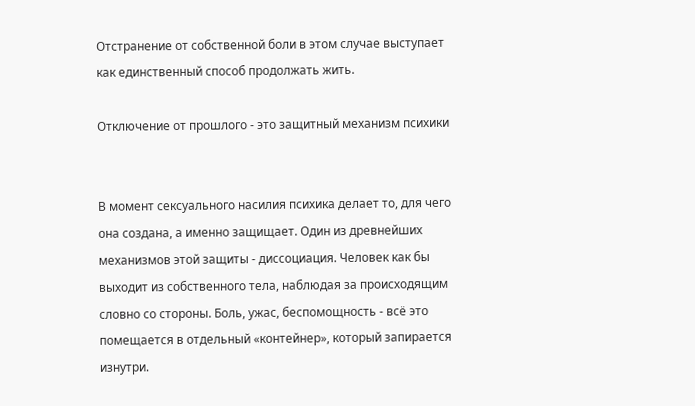Отстранение от собственной боли в этом случае выступает как единственный способ продолжать жить.

Отключение от прошлого - это защитный механизм психики


В момент сексуального насилия психика делает то, для чего она создана, а именно защищает. Один из древнейших механизмов этой защиты - диссоциация. Человек как бы выходит из собственного тела, наблюдая за происходящим словно со стороны. Боль, ужас, беспомощность - всё это помещается в отдельный «контейнер», который запирается изнутри.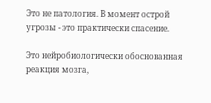Это не патология. В момент острой угрозы - это практически спасение.

Это нейробиологически обоснованная реакция мозга,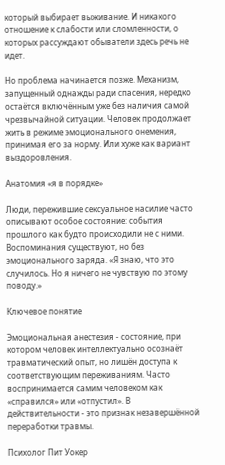который выбирает выживание. И никакого отношение к слабости или сломленности, о которых рассуждают обыватели здесь речь не идет.

Но проблема начинается позже. Механизм, запущенный однажды ради спасения, нередко остаётся включённым уже без наличия самой чрезвычайной ситуации. Человек продолжает жить в режиме эмоционального онемения, принимая его за норму. Или хуже как вариант выздоровления.

Анатомия «я в порядке»

Люди, пережившие сексуальное насилие часто описывают особое состояние: события прошлого как будто происходили не с ними. Воспоминания существуют, но без эмоционального заряда. «Я знаю, что это случилось. Но я ничего не чувствую по этому поводу.»

Ключевое понятие

Эмоциональная анестезия - состояние, при котором человек интеллектуально осознаёт травматический опыт, но лишён доступа к соответствующим переживаниям. Часто воспринимается самим человеком как «справился» или «отпустил». В действительности - это признак незавершённой переработки травмы.

Психолог Пит Уокер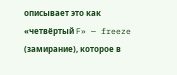описывает это как «четвёртый F» — freeze (замирание), которое в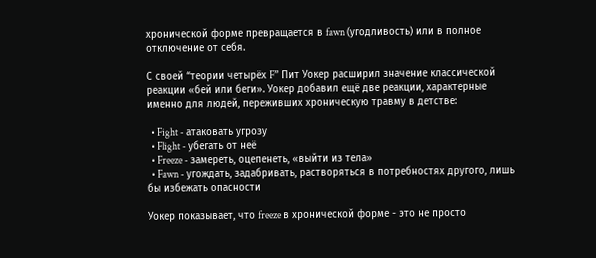хронической форме превращается в fawn (угодливость) или в полное отключение от себя.

С своей “теории четырёх F” Пит Уокер расширил значение классической реакции «бей или беги». Уокер добавил ещё две реакции, характерные именно для людей, переживших хроническую травму в детстве:

  • Fight - атаковать угрозу
  • Flight - убегать от неё
  • Freeze - замереть, оцепенеть, «выйти из тела»
  • Fawn - угождать, задабривать, растворяться в потребностях другого, лишь бы избежать опасности

Уокер показывает, что freeze в хронической форме - это не просто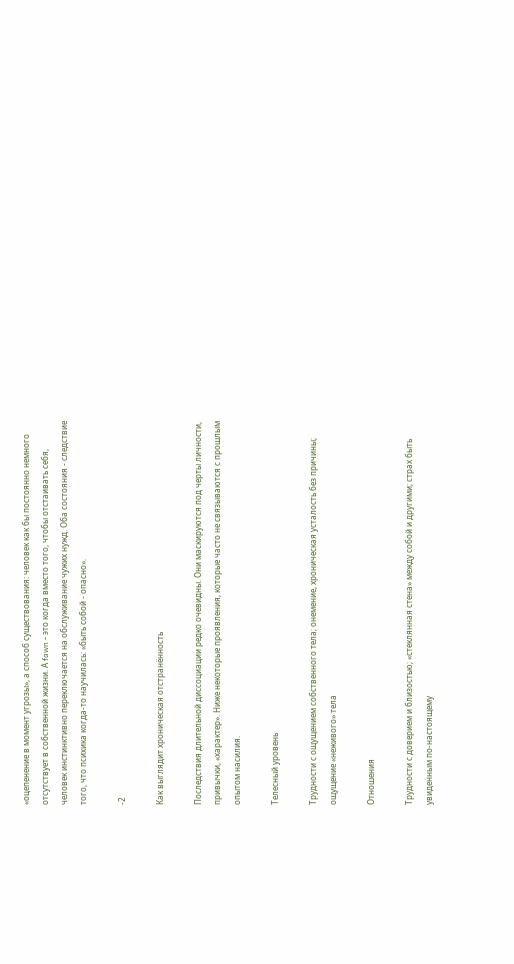«оцепенение в момент угрозы», а способ существования: человек как бы постоянно немного отсутствует в собственной жизни. А fawn - это когда вместо того, чтобы отстаивать себя, человек инстинктивно переключается на обслуживание чужих нужд. Оба состояния - следствие того, что психика когда-то научилась: «быть собой - опасно».

-2

Как выглядит хроническая отстранённость

Последствия длительной диссоциации редко очевидны. Они маскируются под черты личности, привычки, «характер». Ниже некоторые проявления, которые часто не связываются с прошлым опытом насилия.

Телесный уровень

Трудности с ощущением собственного тела; онемение, хроническая усталость без причины; ощущение «неживого» тела

Отношения

Трудности с доверием и близостью; «стеклянная стена» между собой и другими; страх быть увиденным по-настоящему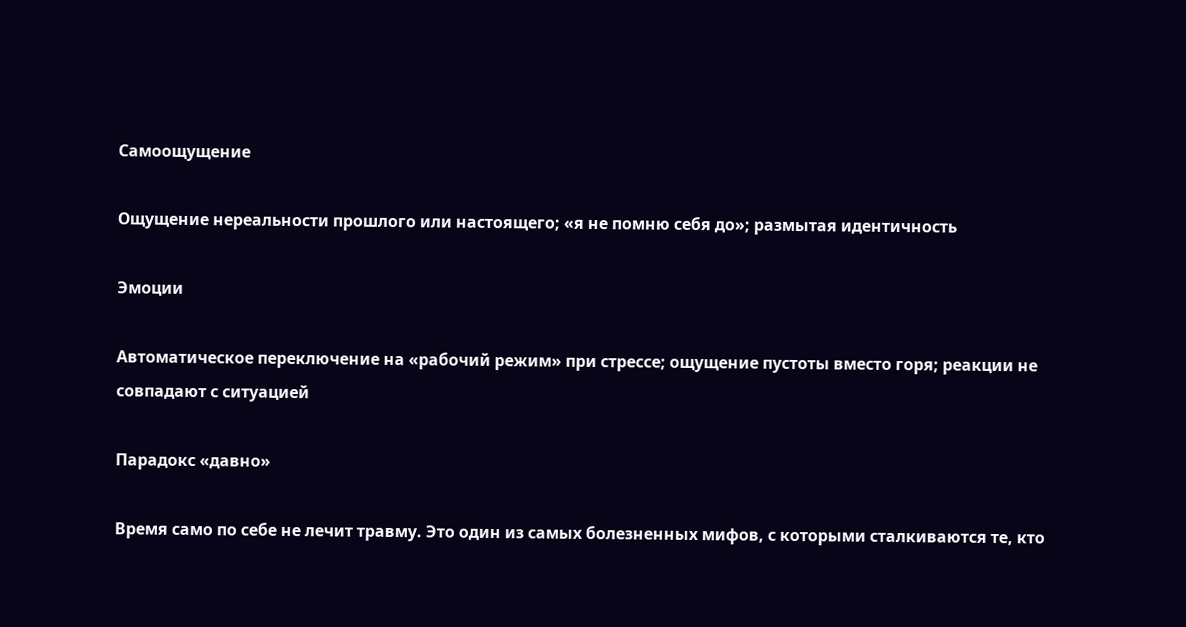Самоощущение

Ощущение нереальности прошлого или настоящего; «я не помню себя до»; размытая идентичность

Эмоции

Автоматическое переключение на «рабочий режим» при стрессе; ощущение пустоты вместо горя; реакции не совпадают с ситуацией

Парадокс «давно»

Время само по себе не лечит травму. Это один из самых болезненных мифов, с которыми сталкиваются те, кто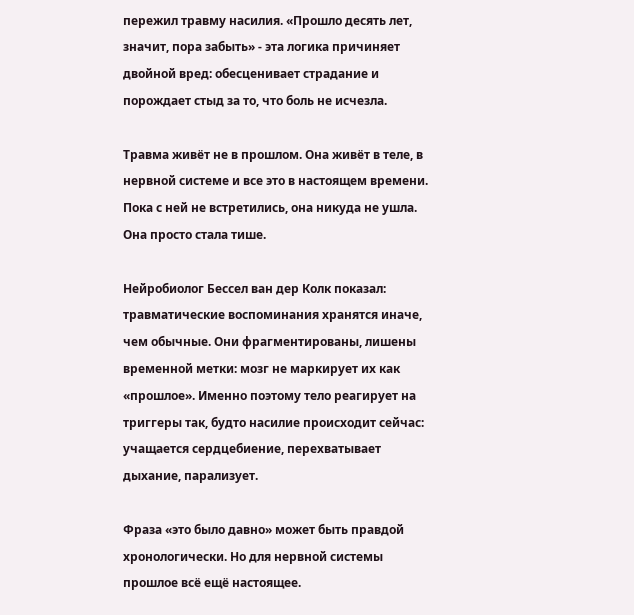пережил травму насилия. «Прошло десять лет, значит, пора забыть» - эта логика причиняет двойной вред: обесценивает страдание и порождает стыд за то, что боль не исчезла.

Травма живёт не в прошлом. Она живёт в теле, в нервной системе и все это в настоящем времени. Пока с ней не встретились, она никуда не ушла. Она просто стала тише.

Нейробиолог Бессел ван дер Колк показал: травматические воспоминания хранятся иначе, чем обычные. Они фрагментированы, лишены временной метки: мозг не маркирует их как «прошлое». Именно поэтому тело реагирует на триггеры так, будто насилие происходит сейчас: учащается сердцебиение, перехватывает дыхание, парализует.

Фраза «это было давно» может быть правдой хронологически. Но для нервной системы прошлое всё ещё настоящее.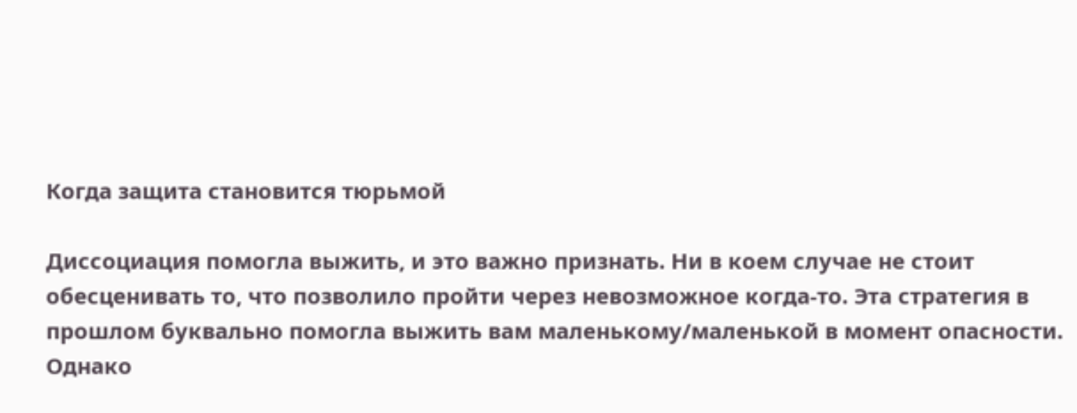Когда защита становится тюрьмой

Диссоциация помогла выжить, и это важно признать. Ни в коем случае не стоит обесценивать то, что позволило пройти через невозможное когда-то. Эта стратегия в прошлом буквально помогла выжить вам маленькому/маленькой в момент опасности.
Однако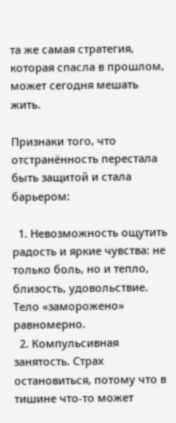та же самая стратегия, которая спасла в прошлом, может сегодня мешать жить.

Признаки того, что отстранённость перестала быть защитой и стала барьером:

  1. Невозможность ощутить радость и яркие чувства: не только боль, но и тепло, близость, удовольствие. Тело «заморожено» равномерно.
  2. Компульсивная занятость. Страх остановиться, потому что в тишине что-то может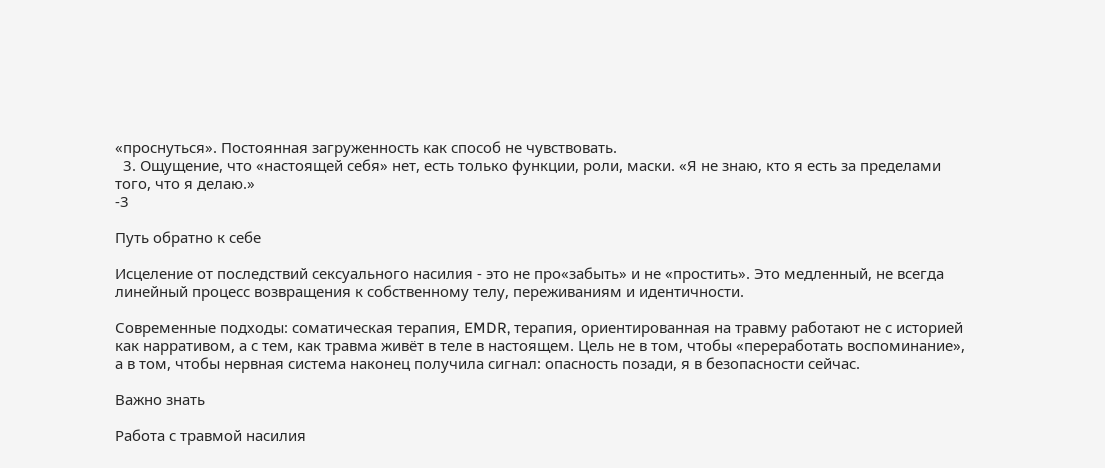«проснуться». Постоянная загруженность как способ не чувствовать.
  3. Ощущение, что «настоящей себя» нет, есть только функции, роли, маски. «Я не знаю, кто я есть за пределами того, что я делаю.»
-3

Путь обратно к себе

Исцеление от последствий сексуального насилия - это не про«забыть» и не «простить». Это медленный, не всегда линейный процесс возвращения к собственному телу, переживаниям и идентичности.

Современные подходы: соматическая терапия, EMDR, терапия, ориентированная на травму работают не с историей как нарративом, а с тем, как травма живёт в теле в настоящем. Цель не в том, чтобы «переработать воспоминание», а в том, чтобы нервная система наконец получила сигнал: опасность позади, я в безопасности сейчас.

Важно знать

Работа с травмой насилия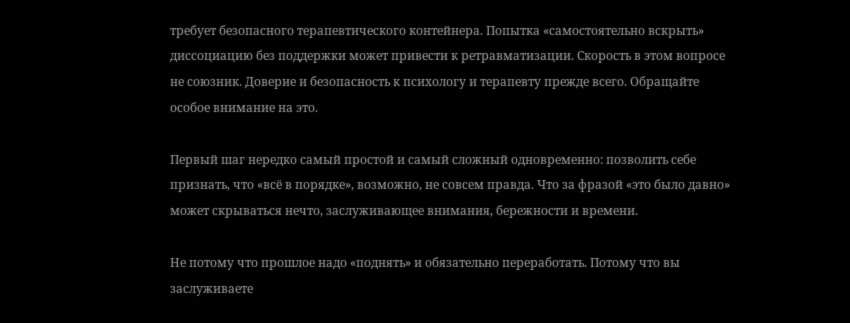требует безопасного терапевтического контейнера. Попытка «самостоятельно вскрыть» диссоциацию без поддержки может привести к ретравматизации. Скорость в этом вопросе не союзник. Доверие и безопасность к психологу и терапевту прежде всего. Обращайте особое внимание на это.

Первый шаг нередко самый простой и самый сложный одновременно: позволить себе признать, что «всё в порядке», возможно, не совсем правда. Что за фразой «это было давно» может скрываться нечто, заслуживающее внимания, бережности и времени.

Не потому что прошлое надо «поднять» и обязательно переработать. Потому что вы заслуживаете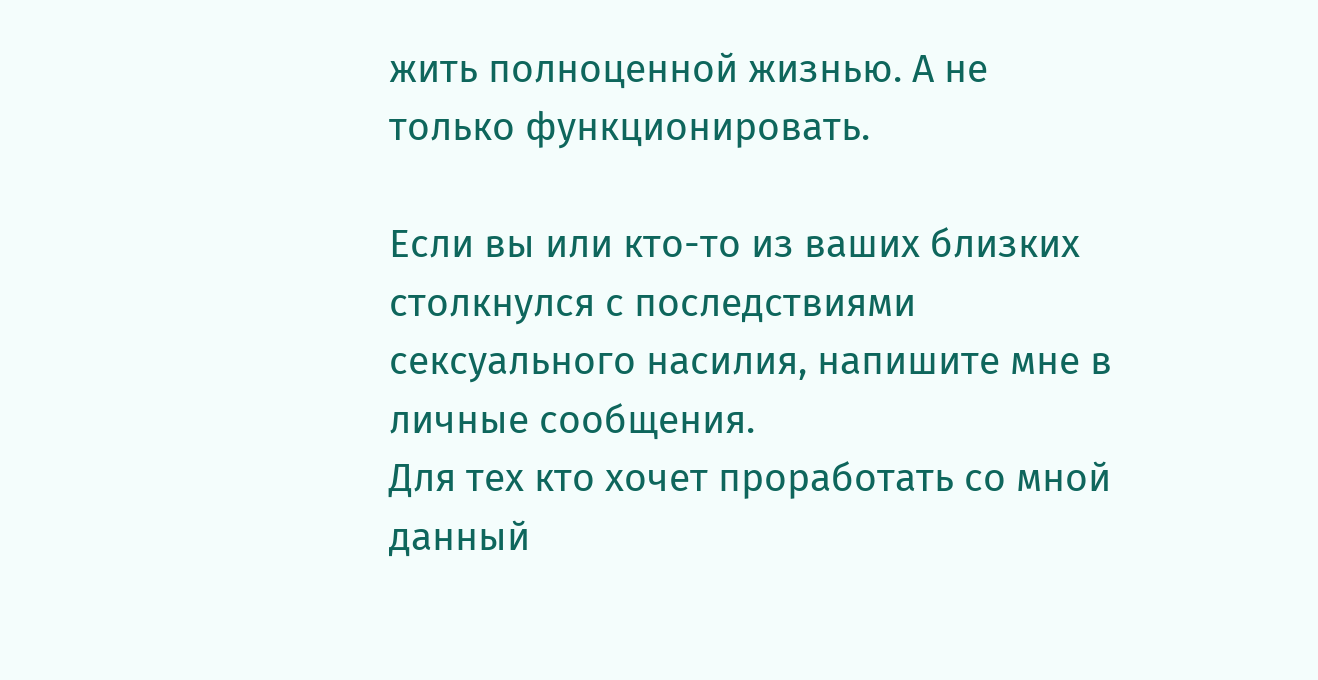жить полноценной жизнью. А не только функционировать.

Если вы или кто-то из ваших близких столкнулся с последствиями сексуального насилия, напишите мне в личные сообщения.
Для тех кто хочет проработать со мной данный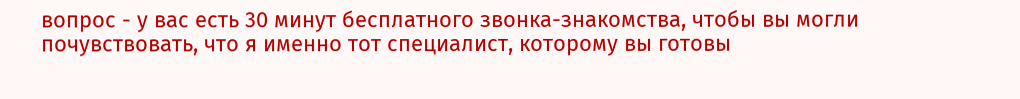вопрос - у вас есть 30 минут бесплатного звонка-знакомства, чтобы вы могли почувствовать, что я именно тот специалист, которому вы готовы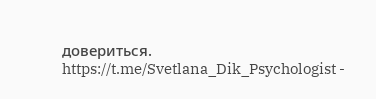довериться.
https://t.me/Svetlana_Dik_Psychologist -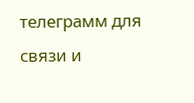телеграмм для связи и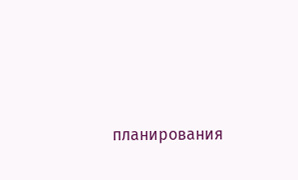планирования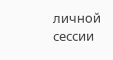личной сессии